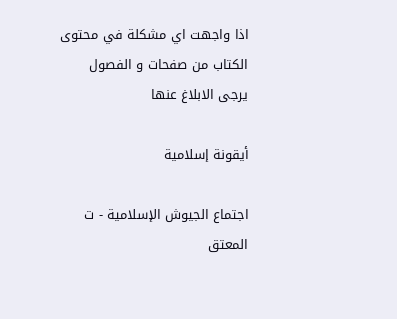اذا واجهت اي مشكلة في محتوى الكتاب من صفحات و الفصول يرجى الابلاغ عنها

أيقونة إسلامية

اجتماع الجيوش الإسلامية - ت المعتق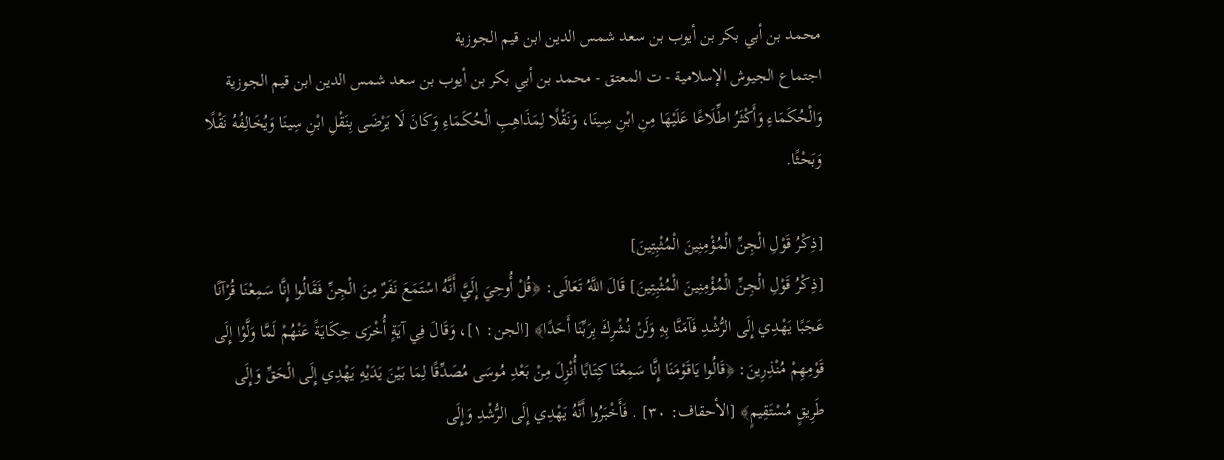محمد بن أبي بكر بن أيوب بن سعد شمس الدين ابن قيم الجوزية
اجتماع الجيوش الإسلامية - ت المعتق - محمد بن أبي بكر بن أيوب بن سعد شمس الدين ابن قيم الجوزية
وَالْحُكَمَاءِ وَأَكْثَرُ اطِّلَاعًا عَلَيْهَا مِنِ ابْنِ سِينَا، وَنَقْلًا لِمَذَاهِبِ الْحُكَمَاءِ وَكَانَ لَا يَرْضَى بِنَقْلِ ابْنِ سِينَا وَيُخَالِفُهُ نَقْلًا وَبَحْثًا.

[ذِكْرُ قَوْلِ الْجِنِّ الْمُؤْمِنِينَ الْمُثْبِتِينَ]
[ذِكْرُ قَوْلِ الْجِنِّ الْمُؤْمِنِينَ الْمُثْبِتِينَ] قَالَ اللَّهُ تَعَالَى: ﴿قُلْ أُوحِيَ إِلَيَّ أَنَّهُ اسْتَمَعَ نَفَرٌ مِنَ الْجِنِّ فَقَالُوا إِنَّا سَمِعْنَا قُرْآنًا عَجَبًا يَهْدِي إِلَى الرُّشْدِ فَآمَنَّا بِهِ وَلَنْ نُشْرِكَ بِرَبِّنَا أَحَدًا﴾ [الجن: ١]، وَقَالَ فِي آيَةٍ أُخْرَى حِكَايَةً عَنْهُمْ لَمَّا وَلَّوْا إِلَى قَوْمِهِمْ مُنْذِرِينَ: ﴿قَالُوا يَاقَوْمَنَا إِنَّا سَمِعْنَا كِتَابًا أُنْزِلَ مِنْ بَعْدِ مُوسَى مُصَدِّقًا لِمَا بَيْنَ يَدَيْهِ يَهْدِي إِلَى الْحَقِّ وَإِلَى طَرِيقٍ مُسْتَقِيمٍ﴾ [الأحقاف: ٣٠] . فَأَخْبَرُوا أَنَّهُ يَهْدِي إِلَى الرُّشْدِ وَإِلَى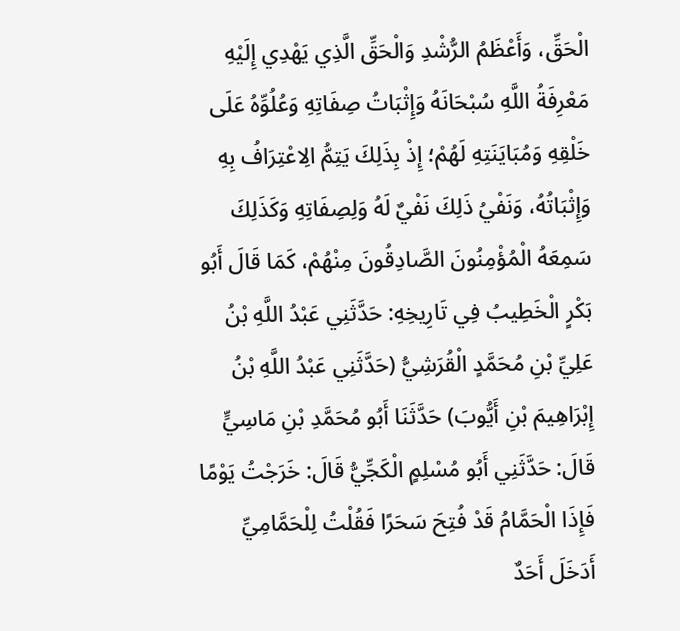الْحَقِّ، وَأَعْظَمُ الرُّشْدِ وَالْحَقِّ الَّذِي يَهْدِي إِلَيْهِ مَعْرِفَةُ اللَّهِ سُبْحَانَهُ وَإِثْبَاتُ صِفَاتِهِ وَعُلُوِّهُ عَلَى خَلْقِهِ وَمُبَايَنَتِهِ لَهُمْ؛ إِذْ بِذَلِكَ يَتِمُّ الِاعْتِرَافُ بِهِ وَإِثْبَاتُهُ، وَنَفْيُ ذَلِكَ نَفْيٌ لَهُ وَلِصِفَاتِهِ وَكَذَلِكَ سَمِعَهُ الْمُؤْمِنُونَ الصَّادِقُونَ مِنْهُمْ، كَمَا قَالَ أَبُو بَكْرٍ الْخَطِيبُ فِي تَارِيخِهِ: حَدَّثَنِي عَبْدُ اللَّهِ بْنُ عَلِيِّ بْنِ مُحَمَّدٍ الْقُرَشِيُّ (حَدَّثَنِي عَبْدُ اللَّهِ بْنُ إِبْرَاهِيمَ بْنِ أَيُّوبَ) حَدَّثَنَا أَبُو مُحَمَّدِ بْنِ مَاسِيٍّ قَالَ: حَدَّثَنِي أَبُو مُسْلِمٍ الْكَجِّيُّ قَالَ: خَرَجْتُ يَوْمًا فَإِذَا الْحَمَّامُ قَدْ فُتِحَ سَحَرًا فَقُلْتُ لِلْحَمَّامِيِّ أَدَخَلَ أَحَدٌ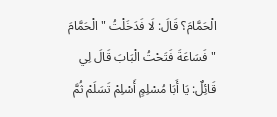الْحَمَّامَ؟ قَالَ: لَا فَدَخَلْتُ " الْحَمَّامَ " فَسَاعَةَ فَتَحْتُ الْبَابَ قَالَ لِي قَائِلٌ: يَا أَبَا مُسْلِمٍ أَسْلِمْ تَسَلَمْ ثُمَّ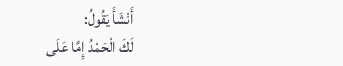أَنْشَأَ يَقُولُ:
لَكَ الْحَمْدُ إِمَّا عَلَى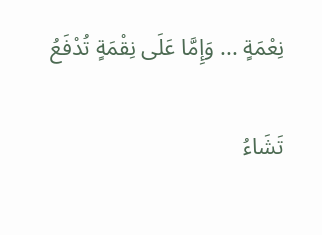نِعْمَةٍ ... وَإِمَّا عَلَى نِقْمَةٍ تُدْفَعُ

تَشَاءُ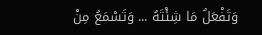وَتَفْعَلُ مَا شِئْتَهُ ... وَتَسْمَعُ مِنْ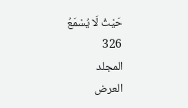حَيْثُ لَا يُسْمَعُ
326
المجلد
العرض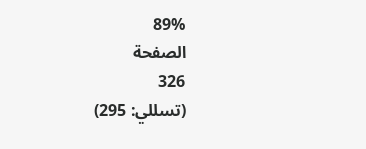89%
الصفحة
326
(تسللي: 295)